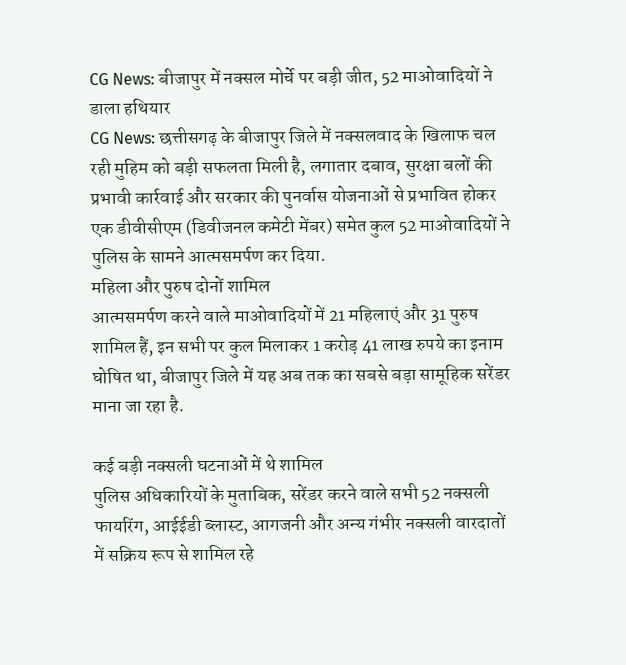CG News: बीजापुर में नक्सल मोर्चे पर बड़ी जीत, 52 माओवादियों ने डाला हथियार
CG News: छत्तीसगढ़ के बीजापुर जिले में नक्सलवाद के खिलाफ चल रही मुहिम को बड़ी सफलता मिली है, लगातार दबाव, सुरक्षा बलों की प्रभावी कार्रवाई और सरकार की पुनर्वास योजनाओं से प्रभावित होकर एक डीवीसीएम (डिवीजनल कमेटी मेंबर) समेत कुल 52 माओवादियों ने पुलिस के सामने आत्मसमर्पण कर दिया.
महिला और पुरुष दोनों शामिल
आत्मसमर्पण करने वाले माओवादियों में 21 महिलाएं और 31 पुरुष शामिल हैं, इन सभी पर कुल मिलाकर 1 करोड़ 41 लाख रुपये का इनाम घोषित था, बीजापुर जिले में यह अब तक का सबसे बड़ा सामूहिक सरेंडर माना जा रहा है.

कई बड़ी नक्सली घटनाओं में थे शामिल
पुलिस अधिकारियों के मुताबिक, सरेंडर करने वाले सभी 52 नक्सली फायरिंग, आईईडी ब्लास्ट, आगजनी और अन्य गंभीर नक्सली वारदातों में सक्रिय रूप से शामिल रहे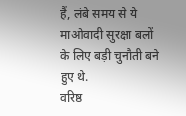हैं, लंबे समय से ये माओवादी सुरक्षा बलों के लिए बड़ी चुनौती बने हुए थे.
वरिष्ठ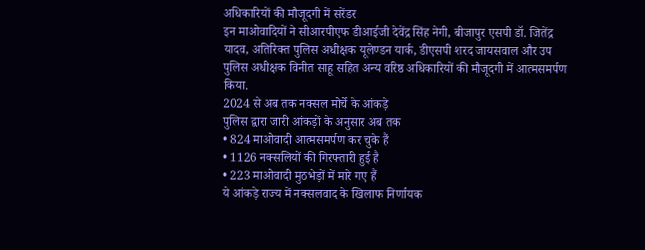अधिकारियों की मौजूदगी में सरेंडर
इन माओवादियों ने सीआरपीएफ डीआईजी देवेंद्र सिंह नेगी, बीजापुर एसपी डॉ. जितेंद्र यादव, अतिरिक्त पुलिस अधीक्षक यूलेण्डन यार्क, डीएसपी शरद जायसवाल और उप पुलिस अधीक्षक विनीत साहू सहित अन्य वरिष्ठ अधिकारियों की मौजूदगी में आत्मसमर्पण किया.
2024 से अब तक नक्सल मोर्चे के आंकड़े
पुलिस द्वारा जारी आंकड़ों के अनुसार अब तक
• 824 माओवादी आत्मसमर्पण कर चुके हैं
• 1126 नक्सलियों की गिरफ्तारी हुई है
• 223 माओवादी मुठभेड़ों में मारे गए हैं
ये आंकड़े राज्य में नक्सलवाद के खिलाफ निर्णायक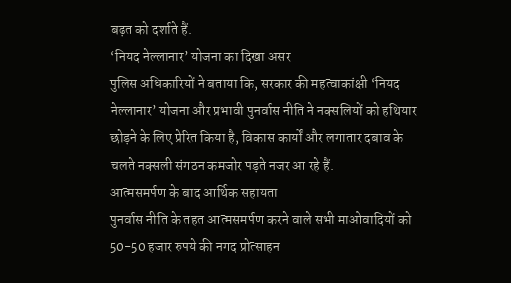बढ़त को दर्शाते हैं.
‘नियद नेल्लानार’ योजना का दिखा असर
पुलिस अधिकारियों ने बताया कि, सरकार की महत्वाकांक्षी ‘नियद नेल्लानार’ योजना और प्रभावी पुनर्वास नीति ने नक्सलियों को हथियार छोड़ने के लिए प्रेरित किया है, विकास कार्यों और लगातार दबाव के चलते नक्सली संगठन कमजोर पड़ते नजर आ रहे हैं.
आत्मसमर्पण के बाद आर्थिक सहायता
पुनर्वास नीति के तहत आत्मसमर्पण करने वाले सभी माओवादियों को 50-50 हजार रुपये की नगद प्रोत्साहन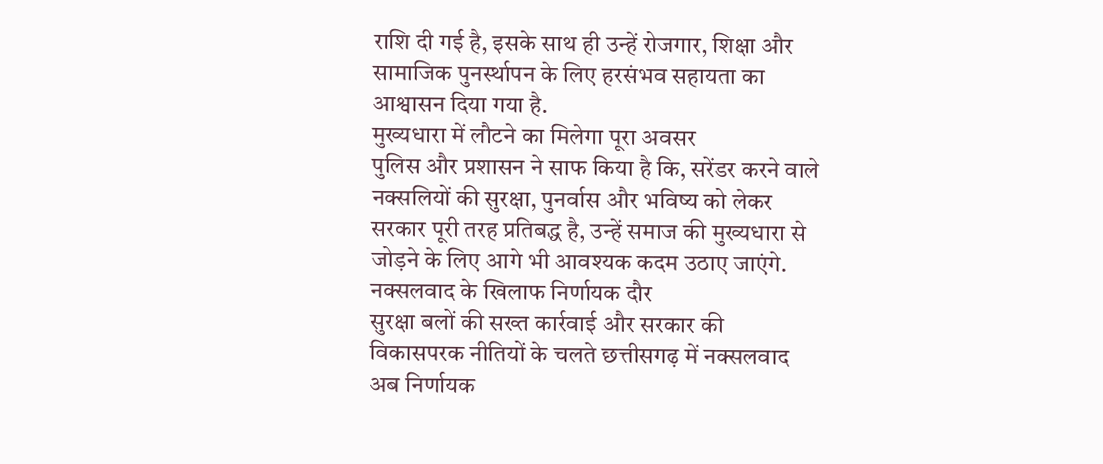राशि दी गई है, इसके साथ ही उन्हें रोजगार, शिक्षा और सामाजिक पुनर्स्थापन के लिए हरसंभव सहायता का आश्वासन दिया गया है.
मुख्यधारा में लौटने का मिलेगा पूरा अवसर
पुलिस और प्रशासन ने साफ किया है कि, सरेंडर करने वाले नक्सलियों की सुरक्षा, पुनर्वास और भविष्य को लेकर सरकार पूरी तरह प्रतिबद्ध है, उन्हें समाज की मुख्यधारा से जोड़ने के लिए आगे भी आवश्यक कदम उठाए जाएंगे.
नक्सलवाद के खिलाफ निर्णायक दौर
सुरक्षा बलों की सख्त कार्रवाई और सरकार की विकासपरक नीतियों के चलते छत्तीसगढ़ में नक्सलवाद अब निर्णायक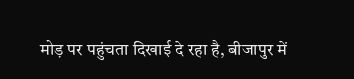मोड़ पर पहुंचता दिखाई दे रहा है, बीजापुर में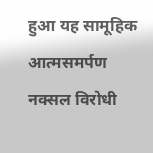हुआ यह सामूहिक आत्मसमर्पण नक्सल विरोधी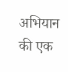अभियान की एक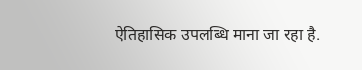ऐतिहासिक उपलब्धि माना जा रहा है.